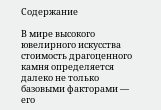Содержание

В мире высокого ювелирного искусства стоимость драгоценного камня определяется далеко не только базовыми факторами — его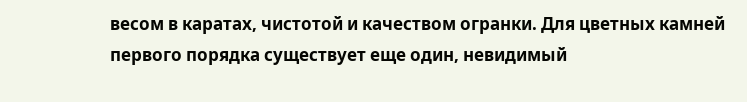весом в каратах, чистотой и качеством огранки. Для цветных камней первого порядка существует еще один, невидимый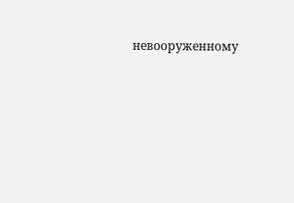невооруженному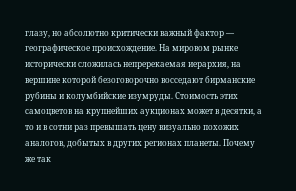глазу, но абсолютно критически важный фактор — географическое происхождение. На мировом рынке исторически сложилась непререкаемая иерархия, на вершине которой безоговорочно восседают бирманские рубины и колумбийские изумруды. Стоимость этих самоцветов на крупнейших аукционах может в десятки, а то и в сотни раз превышать цену визуально похожих аналогов, добытых в других регионах планеты. Почему же так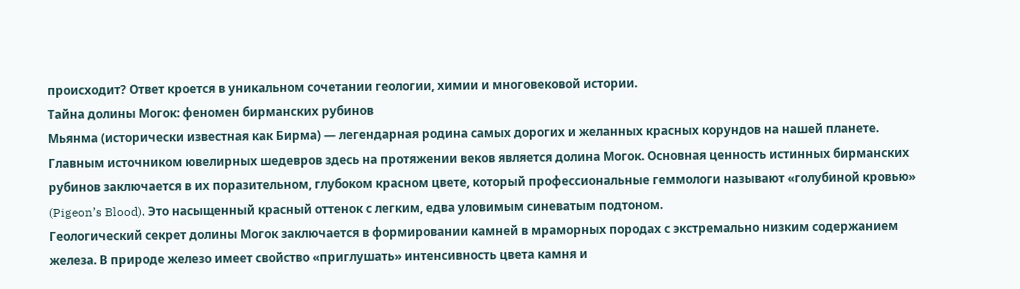происходит? Ответ кроется в уникальном сочетании геологии, химии и многовековой истории.
Тайна долины Могок: феномен бирманских рубинов
Мьянма (исторически известная как Бирма) — легендарная родина самых дорогих и желанных красных корундов на нашей планете. Главным источником ювелирных шедевров здесь на протяжении веков является долина Могок. Основная ценность истинных бирманских рубинов заключается в их поразительном, глубоком красном цвете, который профессиональные геммологи называют «голубиной кровью» (Pigeon’s Blood). Это насыщенный красный оттенок с легким, едва уловимым синеватым подтоном.
Геологический секрет долины Могок заключается в формировании камней в мраморных породах с экстремально низким содержанием железа. В природе железо имеет свойство «приглушать» интенсивность цвета камня и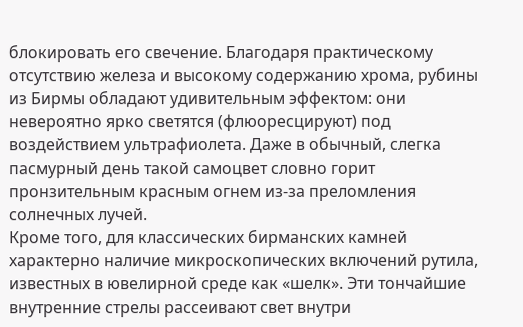блокировать его свечение. Благодаря практическому отсутствию железа и высокому содержанию хрома, рубины из Бирмы обладают удивительным эффектом: они невероятно ярко светятся (флюоресцируют) под воздействием ультрафиолета. Даже в обычный, слегка пасмурный день такой самоцвет словно горит пронзительным красным огнем из-за преломления солнечных лучей.
Кроме того, для классических бирманских камней характерно наличие микроскопических включений рутила, известных в ювелирной среде как «шелк». Эти тончайшие внутренние стрелы рассеивают свет внутри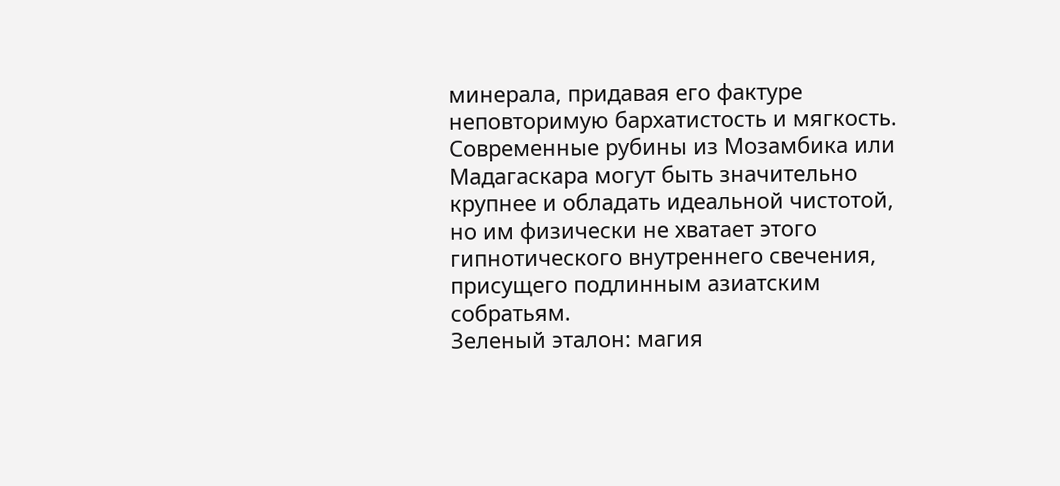минерала, придавая его фактуре неповторимую бархатистость и мягкость. Современные рубины из Мозамбика или Мадагаскара могут быть значительно крупнее и обладать идеальной чистотой, но им физически не хватает этого гипнотического внутреннего свечения, присущего подлинным азиатским собратьям.
Зеленый эталон: магия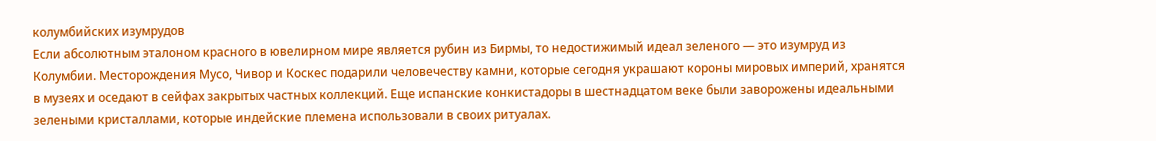колумбийских изумрудов
Если абсолютным эталоном красного в ювелирном мире является рубин из Бирмы, то недостижимый идеал зеленого — это изумруд из Колумбии. Месторождения Мусо, Чивор и Коскес подарили человечеству камни, которые сегодня украшают короны мировых империй, хранятся в музеях и оседают в сейфах закрытых частных коллекций. Еще испанские конкистадоры в шестнадцатом веке были заворожены идеальными зелеными кристаллами, которые индейские племена использовали в своих ритуалах.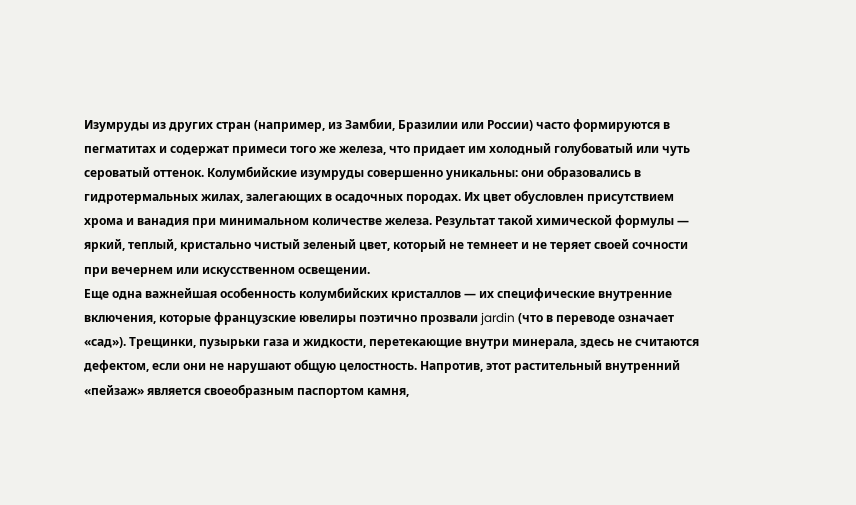Изумруды из других стран (например, из Замбии, Бразилии или России) часто формируются в пегматитах и содержат примеси того же железа, что придает им холодный голубоватый или чуть сероватый оттенок. Колумбийские изумруды совершенно уникальны: они образовались в гидротермальных жилах, залегающих в осадочных породах. Их цвет обусловлен присутствием хрома и ванадия при минимальном количестве железа. Результат такой химической формулы — яркий, теплый, кристально чистый зеленый цвет, который не темнеет и не теряет своей сочности при вечернем или искусственном освещении.
Еще одна важнейшая особенность колумбийских кристаллов — их специфические внутренние включения, которые французские ювелиры поэтично прозвали jardin (что в переводе означает «сад»). Трещинки, пузырьки газа и жидкости, перетекающие внутри минерала, здесь не считаются дефектом, если они не нарушают общую целостность. Напротив, этот растительный внутренний «пейзаж» является своеобразным паспортом камня,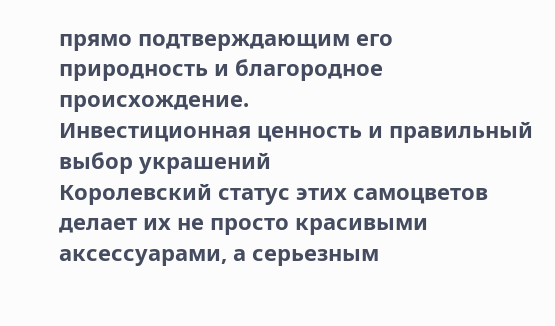прямо подтверждающим его природность и благородное происхождение.
Инвестиционная ценность и правильный выбор украшений
Королевский статус этих самоцветов делает их не просто красивыми аксессуарами, а серьезным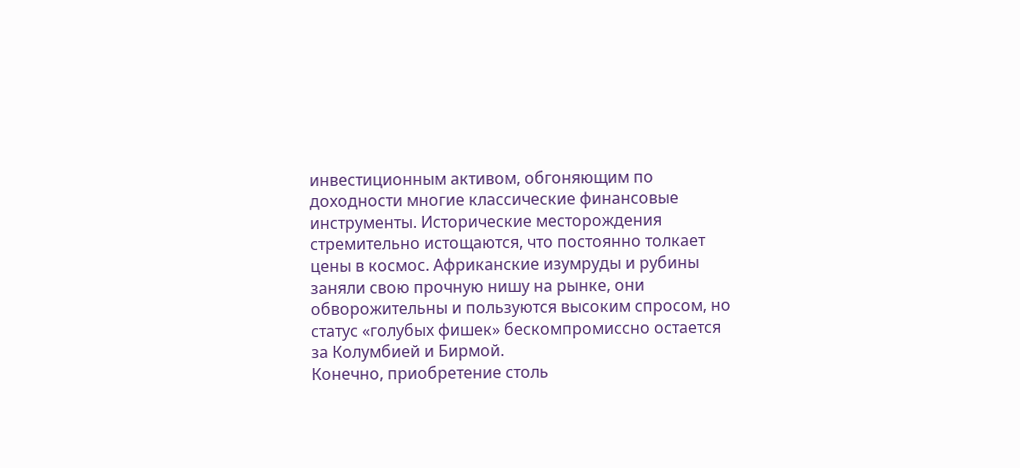инвестиционным активом, обгоняющим по доходности многие классические финансовые инструменты. Исторические месторождения стремительно истощаются, что постоянно толкает цены в космос. Африканские изумруды и рубины заняли свою прочную нишу на рынке, они обворожительны и пользуются высоким спросом, но статус «голубых фишек» бескомпромиссно остается за Колумбией и Бирмой.
Конечно, приобретение столь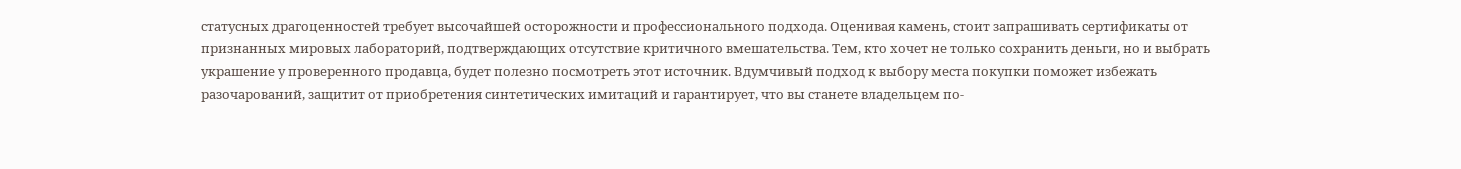статусных драгоценностей требует высочайшей осторожности и профессионального подхода. Оценивая камень, стоит запрашивать сертификаты от признанных мировых лабораторий, подтверждающих отсутствие критичного вмешательства. Тем, кто хочет не только сохранить деньги, но и выбрать украшение у проверенного продавца, будет полезно посмотреть этот источник. Вдумчивый подход к выбору места покупки поможет избежать разочарований, защитит от приобретения синтетических имитаций и гарантирует, что вы станете владельцем по-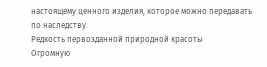настоящему ценного изделия, которое можно передавать по наследству.
Редкость первозданной природной красоты
Огромную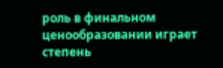роль в финальном ценообразовании играет степень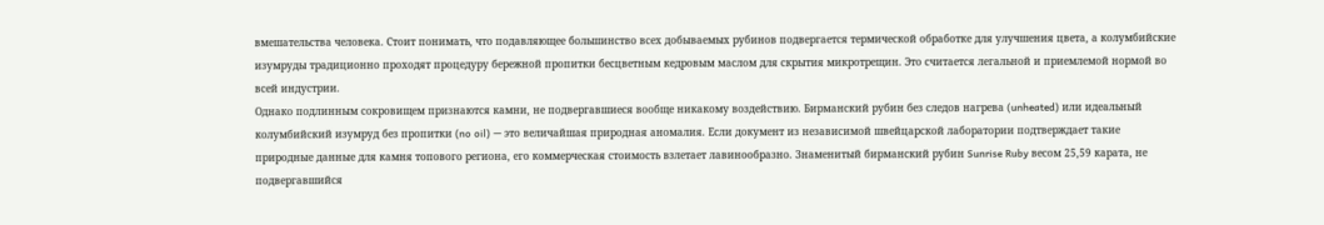вмешательства человека. Стоит понимать, что подавляющее большинство всех добываемых рубинов подвергается термической обработке для улучшения цвета, а колумбийские изумруды традиционно проходят процедуру бережной пропитки бесцветным кедровым маслом для скрытия микротрещин. Это считается легальной и приемлемой нормой во всей индустрии.
Однако подлинным сокровищем признаются камни, не подвергавшиеся вообще никакому воздействию. Бирманский рубин без следов нагрева (unheated) или идеальный колумбийский изумруд без пропитки (no oil) — это величайшая природная аномалия. Если документ из независимой швейцарской лаборатории подтверждает такие природные данные для камня топового региона, его коммерческая стоимость взлетает лавинообразно. Знаменитый бирманский рубин Sunrise Ruby весом 25,59 карата, не подвергавшийся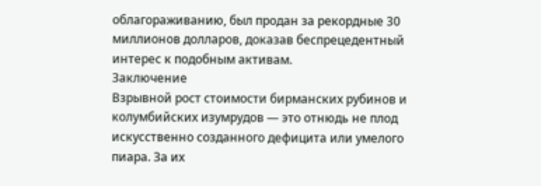облагораживанию, был продан за рекордные 30 миллионов долларов, доказав беспрецедентный интерес к подобным активам.
Заключение
Взрывной рост стоимости бирманских рубинов и колумбийских изумрудов — это отнюдь не плод искусственно созданного дефицита или умелого пиара. За их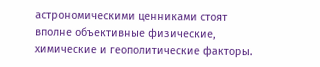астрономическими ценниками стоят вполне объективные физические, химические и геополитические факторы.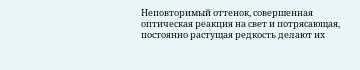Неповторимый оттенок, совершенная оптическая реакция на свет и потрясающая, постоянно растущая редкость делают их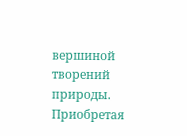вершиной творений природы. Приобретая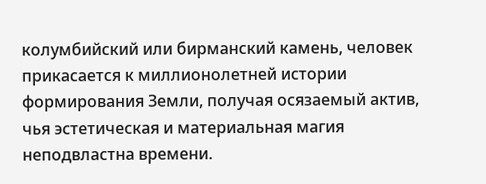колумбийский или бирманский камень, человек прикасается к миллионолетней истории формирования Земли, получая осязаемый актив, чья эстетическая и материальная магия неподвластна времени.